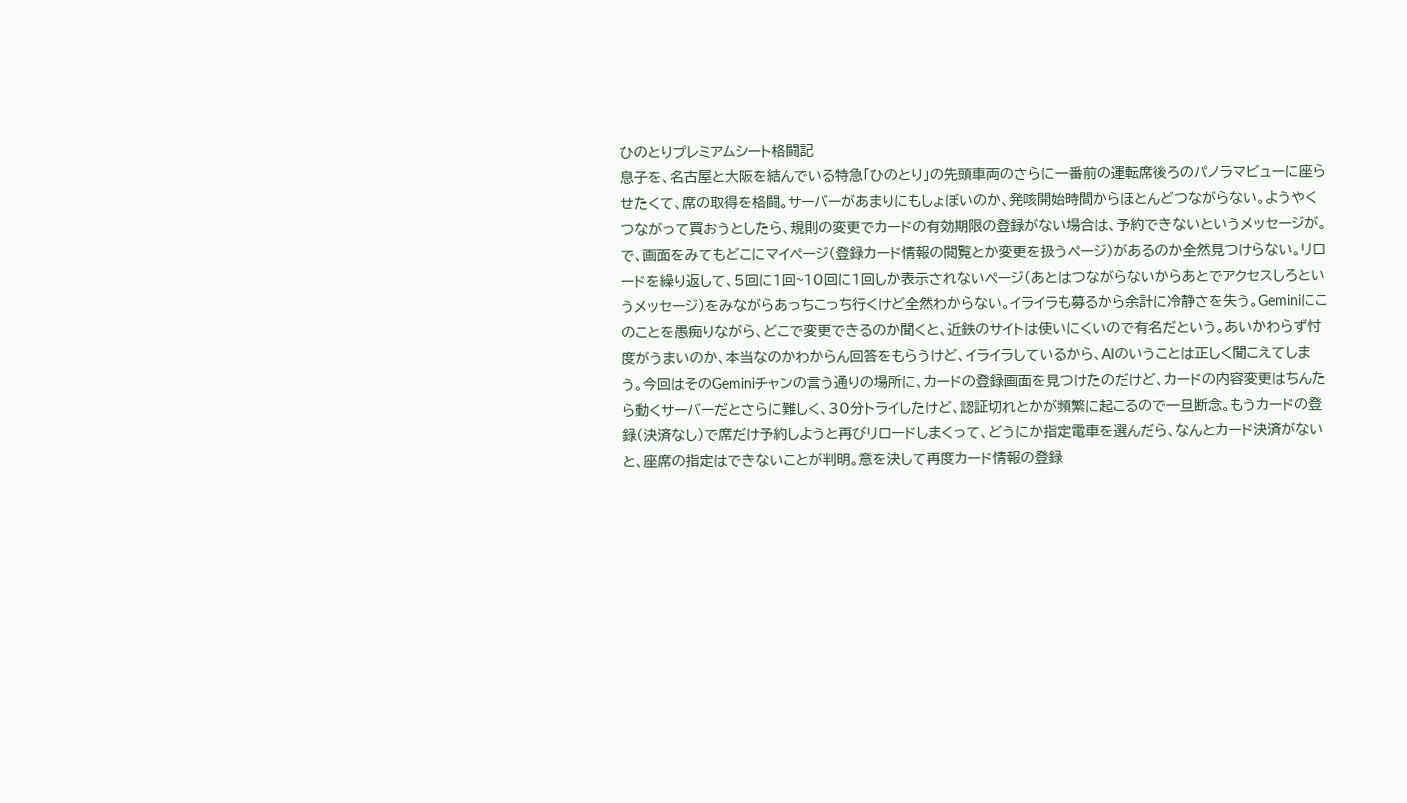ひのとりプレミアムシート格闘記
息子を、名古屋と大阪を結んでいる特急「ひのとり」の先頭車両のさらに一番前の運転席後ろのパノラマビューに座らせたくて、席の取得を格闘。サーバーがあまりにもしょぼいのか、発咳開始時間からほとんどつながらない。ようやくつながって買おうとしたら、規則の変更でカードの有効期限の登録がない場合は、予約できないというメッセージが。で、画面をみてもどこにマイページ(登録カード情報の閲覧とか変更を扱うページ)があるのか全然見つけらない。リロードを繰り返して、5回に1回~10回に1回しか表示されないページ(あとはつながらないからあとでアクセスしろというメッセージ)をみながらあっちこっち行くけど全然わからない。イライラも募るから余計に冷静さを失う。Geminiにこのことを愚痴りながら、どこで変更できるのか聞くと、近鉄のサイトは使いにくいので有名だという。あいかわらず忖度がうまいのか、本当なのかわからん回答をもらうけど、イライラしているから、AIのいうことは正しく聞こえてしまう。今回はそのGeminiチャンの言う通りの場所に、カードの登録画面を見つけたのだけど、カードの内容変更はちんたら動くサーバーだとさらに難しく、30分トライしたけど、認証切れとかが頻繁に起こるので一旦断念。もうカードの登録(決済なし)で席だけ予約しようと再びリロードしまくって、どうにか指定電車を選んだら、なんとカード決済がないと、座席の指定はできないことが判明。意を決して再度カード情報の登録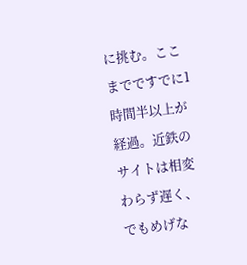に挑む。ここまでですでに1時間半以上が経過。近鉄のサイトは相変わらず遅く、でもめげな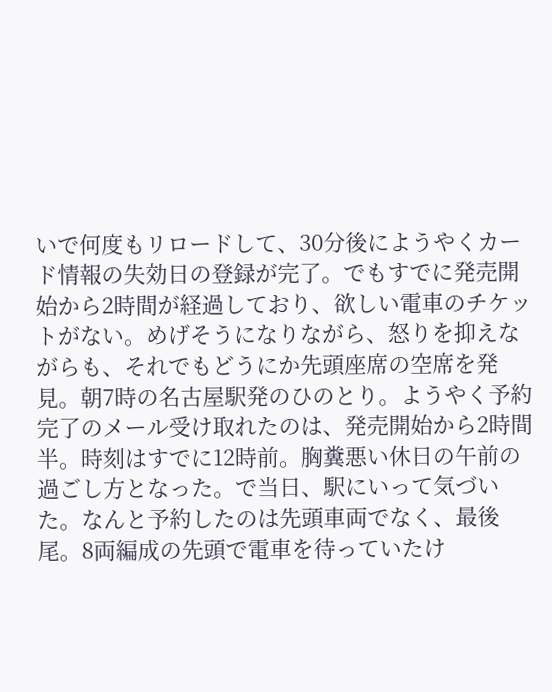いで何度もリロードして、30分後にようやくカード情報の失効日の登録が完了。でもすでに発売開始から2時間が経過しており、欲しい電車のチケットがない。めげそうになりながら、怒りを抑えながらも、それでもどうにか先頭座席の空席を発見。朝7時の名古屋駅発のひのとり。ようやく予約完了のメール受け取れたのは、発売開始から2時間半。時刻はすでに12時前。胸糞悪い休日の午前の過ごし方となった。で当日、駅にいって気づいた。なんと予約したのは先頭車両でなく、最後尾。8両編成の先頭で電車を待っていたけ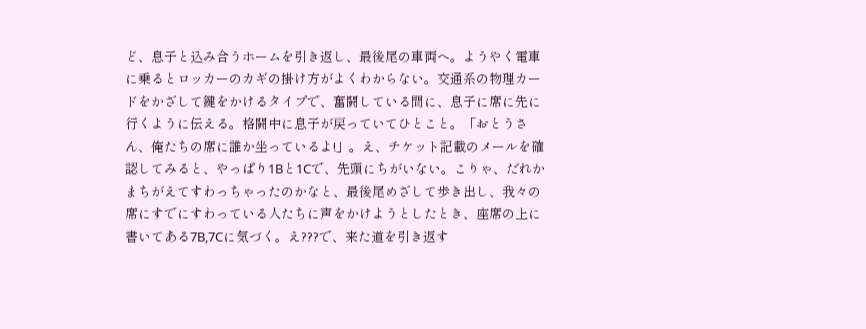ど、息子と込み合うホームを引き返し、最後尾の車両へ。ようやく電車に乗るとロッカーのカギの掛け方がよくわからない。交通系の物理カードをかざして鍵をかけるタイプで、奮闘している間に、息子に席に先に行くように伝える。格闘中に息子が戻っていてひとこと。「おとうさん、俺たちの席に誰か坐っているよ!」。え、チケット記載のメールを確認してみると、やっぱり1Bと1Cで、先頭にちがいない。こりゃ、だれかまちがえてすわっちゃったのかなと、最後尾めざして歩き出し、我々の席にすでにすわっている人たちに声をかけようとしたとき、座席の上に書いてある7B,7Cに気づく。え???で、来た道を引き返す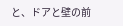と、ドアと壁の前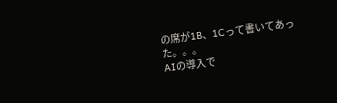の席が1B、1Cって書いてあった。。。
AIの導入で